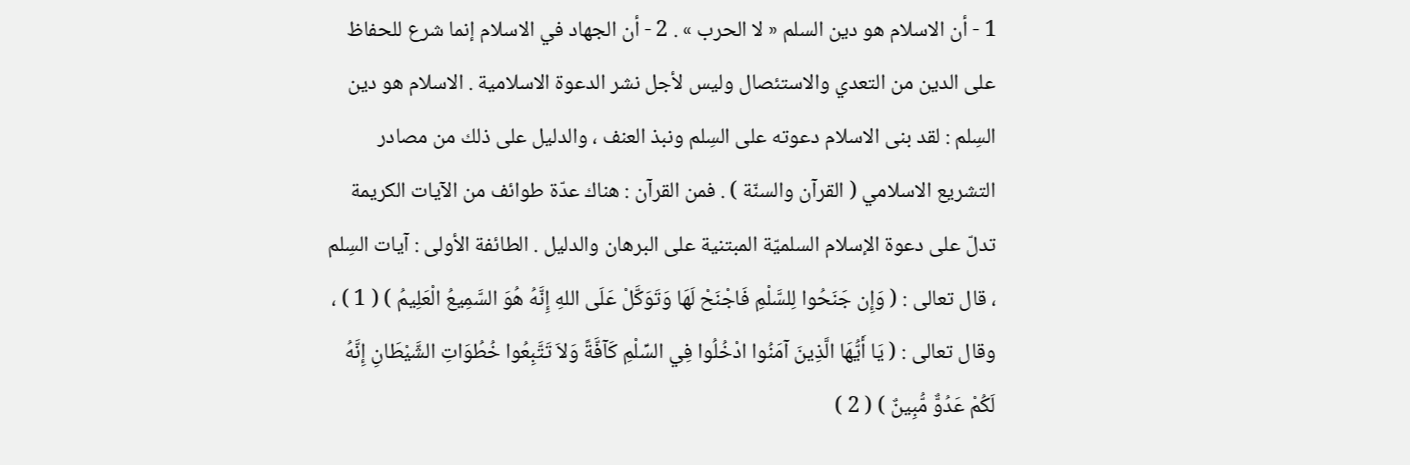1 - أن الاسلام هو دين السلم « لا الحرب » . 2 - أن الجهاد في الاسلام إنما شرع للحفاظ على الدين من التعدي والاستئصال وليس لأجل نشر الدعوة الاسلامية . الاسلام هو دين السِلم : لقد بنى الاسلام دعوته على السِلم ونبذ العنف ، والدليل على ذلك من مصادر التشريع الاسلامي ( القرآن والسنّة ) . فمن القرآن : هناك عدّة طوائف من الآيات الكريمة تدلّ على دعوة الإسلام السلميّة المبتنية على البرهان والدليل . الطائفة الأولى : آيات السِلم ، قال تعالى : ( وَإِن جَنَحُوا لِلسَّلْمِ فَاجْنَحْ لَهَا وَتَوَكَّلْ عَلَى اللهِ إِنَّهُ هُوَ السَّمِيعُ الْعَلِيمُ ) ( 1 ) ، وقال تعالى : ( يَا أَيُّهَا الَّذِينَ آمَنُوا ادْخُلُوا فِي السِّلْمِ كَآفَّةً وَلاَ تَتَّبِعُوا خُطُوَاتِ الشَّيْطَانِ إِنَّهُ لَكُمْ عَدُوٌّ مُّبِينٌ ) ( 2 )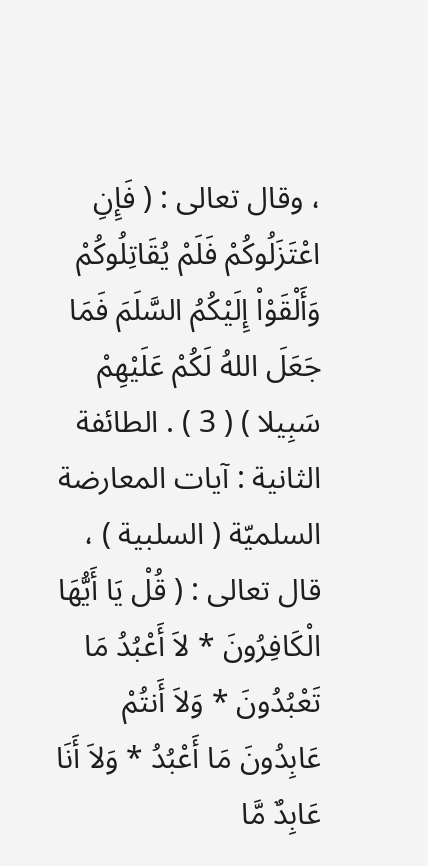، وقال تعالى : ( فَإِنِ اعْتَزَلُوكُمْ فَلَمْ يُقَاتِلُوكُمْ وَأَلْقَوْاْ إِلَيْكُمُ السَّلَمَ فَمَا جَعَلَ اللهُ لَكُمْ عَلَيْهِمْ سَبِيلا ) ( 3 ) . الطائفة الثانية : آيات المعارضة السلميّة ( السلبية ) ، قال تعالى : ( قُلْ يَا أَيُّهَا الْكَافِرُونَ * لاَ أَعْبُدُ مَا تَعْبُدُونَ * وَلاَ أَنتُمْ عَابِدُونَ مَا أَعْبُدُ * وَلاَ أَنَا عَابِدٌ مَّا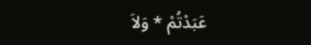عَبَدْتُمْ * وَلاَ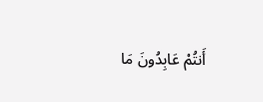أَنتُمْ عَابِدُونَ مَا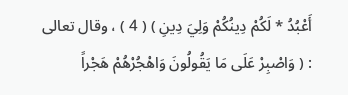أَعْبُدُ * لَكُمْ دِينُكُمْ وَلِيَ دِينِ ) ( 4 ) ، وقال تعالى : ( وَاصْبِرْ عَلَى مَا يَقُولُونَ وَاهْجُرْهُمْ هَجْراً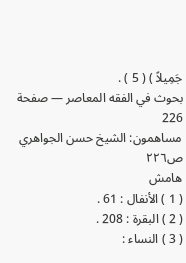جَمِيلاً ) ( 5 ) .
بحوث في الفقه المعاصر — صفحة 226
مساهمون: الشيخ حسن الجواهري
ص٢٢٦
هامش
( 1 ) الأنفال : 61 .
( 2 ) البقرة : 208 .
( 3 ) النساء :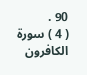90 .
( 4 ) سورة الكافرون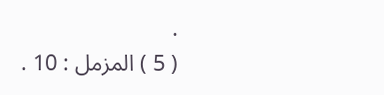.
( 5 ) المزمل : 10 .